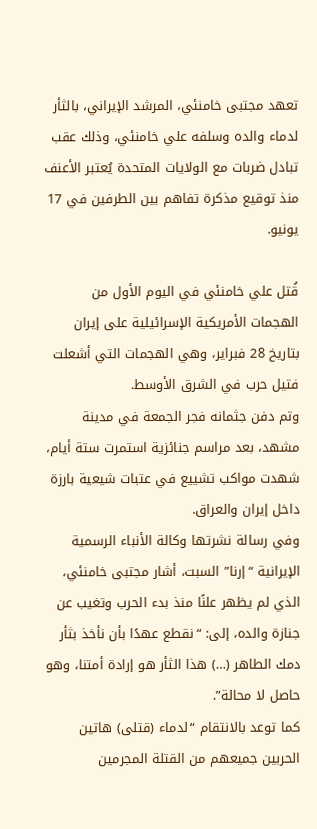تعهد مجتبى خامنئي، المرشد الإيراني، بالثأر لدماء والده وسلفه علي خامنئي، وذلك عقب تبادل ضربات مع الولايات المتحدة يُعتبر الأعنف منذ توقيع مذكرة تفاهم بين الطرفين في 17 يونيو.

قُتل علي خامنئي في اليوم الأول من الهجمات الأمريكية الإسرائيلية على إيران بتاريخ 28 فبراير، وهي الهجمات التي أشعلت فتيل حرب في الشرق الأوسط.
وتم دفن جثمانه فجر الجمعة في مدينة مشهد، بعد مراسم جنائزية استمرت ستة أيام، شهدت مواكب تشييع في عتبات شيعية بارزة داخل إيران والعراق.
وفي رسالة نشرتها وكالة الأنباء الرسمية الإيرانية “إرنا” السبت، أشار مجتبى خامنئي، الذي لم يظهر علنًا منذ بدء الحرب وتغيب عن جنازة والده، إلى: “نقطع عهدًا بأن نأخذ بثأر دمك الطاهر (…) هذا الثأر هو إرادة أمتنا، وهو حاصل لا محالة”.
كما توعد بالانتقام “لدماء (قتلى) هاتين الحربين جميعهم من القتلة المجرمين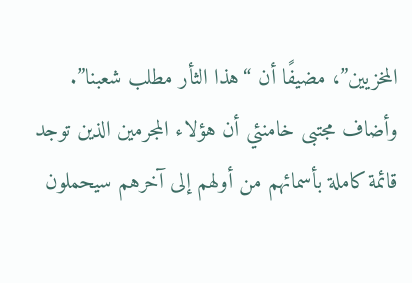المخزيين”، مضيفًا أن “هذا الثأر مطلب شعبنا”.
وأضاف مجتبى خامنئي أن هؤلاء المجرمين الذين توجد قائمة كاملة بأسمائهم من أولهم إلى آخرهم سيحملون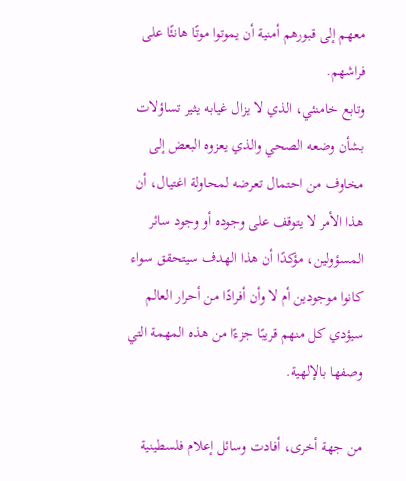معهم إلى قبورهم أمنية أن يموتوا موتًا هانئًا على فراشهم.
وتابع خامنئي، الذي لا يزال غيابه يثير تساؤلات بشأن وضعه الصحي والذي يعزوه البعض إلى مخاوف من احتمال تعرضه لمحاولة اغتيال، أن هذا الأمر لا يتوقف على وجوده أو وجود سائر المسؤولين، مؤكدًا أن هذا الهدف سيتحقق سواء كانوا موجودين أم لا وأن أفرادًا من أحرار العالم سيؤدي كل منهم قريبًا جزءًا من هذه المهمة التي وصفها بالإلهية.

من جهة أخرى، أفادت وسائل إعلام فلسطينية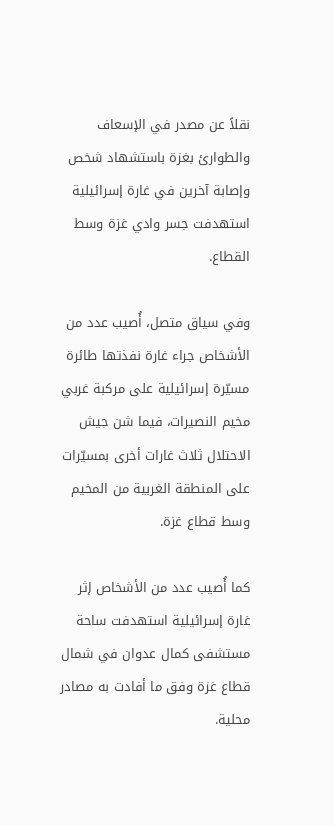نقلاً عن مصدر في الإسعاف والطوارئ بغزة باستشهاد شخص وإصابة آخرين في غارة إسرائيلية استهدفت جسر وادي غزة وسط القطاع.

وفي سياق متصل، أُصيب عدد من الأشخاص جراء غارة نفذتها طائرة مسيّرة إسرائيلية على مركبة غربي مخيم النصيرات، فيما شن جيش الاحتلال ثلاث غارات أخرى بمسيّرات على المنطقة الغربية من المخيم وسط قطاع غزة.

كما أُصيب عدد من الأشخاص إثر غارة إسرائيلية استهدفت ساحة مستشفى كمال عدوان في شمال قطاع غزة وفق ما أفادت به مصادر محلية.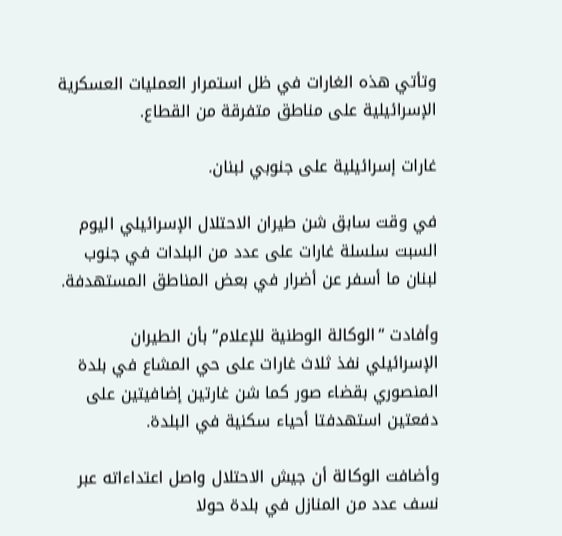وتأتي هذه الغارات في ظل استمرار العمليات العسكرية الإسرائيلية على مناطق متفرقة من القطاع.

غارات إسرائيلية على جنوبي لبنان.

في وقت سابق شن طيران الاحتلال الإسرائيلي اليوم السبت سلسلة غارات على عدد من البلدات في جنوب لبنان ما أسفر عن أضرار في بعض المناطق المستهدفة.

وأفادت “الوكالة الوطنية للإعلام” بأن الطيران الإسرائيلي نفذ ثلاث غارات على حي المشاع في بلدة المنصوري بقضاء صور كما شن غارتين إضافيتين على دفعتين استهدفتا أحياء سكنية في البلدة.

وأضافت الوكالة أن جيش الاحتلال واصل اعتداءاته عبر نسف عدد من المنازل في بلدة حولا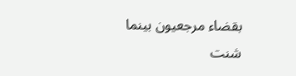بقضاء مرجعيون بينما شنت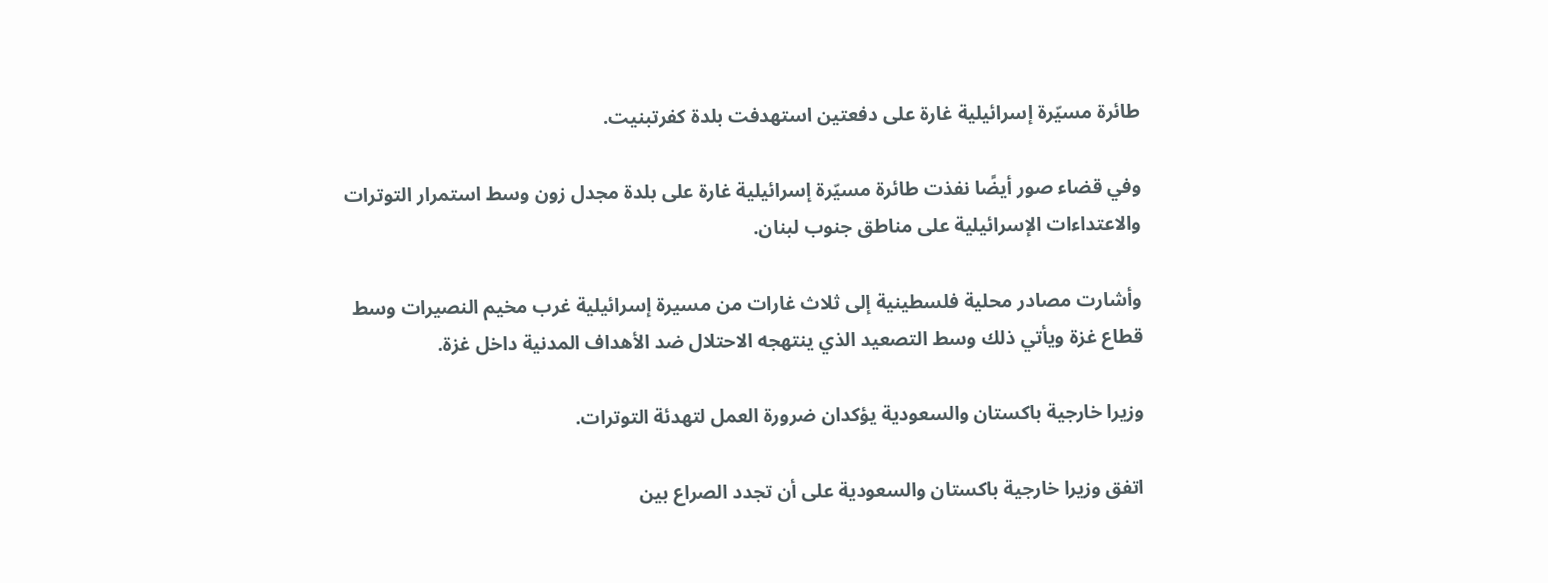طائرة مسيّرة إسرائيلية غارة على دفعتين استهدفت بلدة كفرتبنيت.

وفي قضاء صور أيضًا نفذت طائرة مسيّرة إسرائيلية غارة على بلدة مجدل زون وسط استمرار التوترات والاعتداءات الإسرائيلية على مناطق جنوب لبنان.

وأشارت مصادر محلية فلسطينية إلى ثلاث غارات من مسيرة إسرائيلية غرب مخيم النصيرات وسط قطاع غزة ويأتي ذلك وسط التصعيد الذي ينتهجه الاحتلال ضد الأهداف المدنية داخل غزة.

وزيرا خارجية باكستان والسعودية يؤكدان ضرورة العمل لتهدئة التوترات.

اتفق وزيرا خارجية باكستان والسعودية على أن تجدد الصراع بين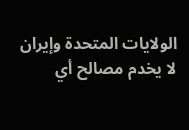الولايات المتحدة وإيران لا يخدم مصالح أي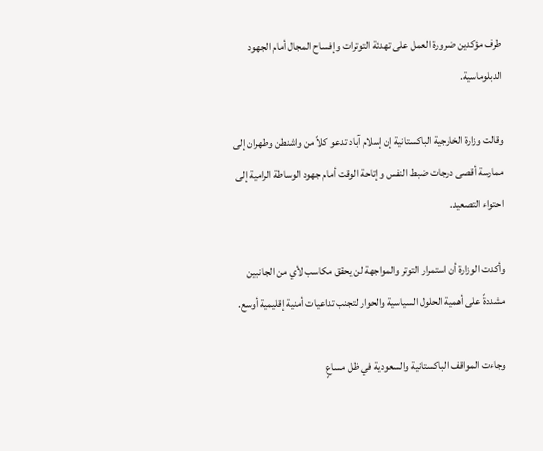طرف مؤكدين ضرورة العمل على تهدئة التوترات وإفساح المجال أمام الجهود الدبلوماسية.

وقالت وزارة الخارجية الباكستانية إن إسلام آباد تدعو كلاً من واشنطن وطهران إلى ممارسة أقصى درجات ضبط النفس وإتاحة الوقت أمام جهود الوساطة الرامية إلى احتواء التصعيد.

وأكدت الوزارة أن استمرار التوتر والمواجهة لن يحقق مكاسب لأي من الجانبين مشددةً على أهمية الحلول السياسية والحوار لتجنب تداعيات أمنية إقليمية أوسع.

وجاءت المواقف الباكستانية والسعودية في ظل مساعٍ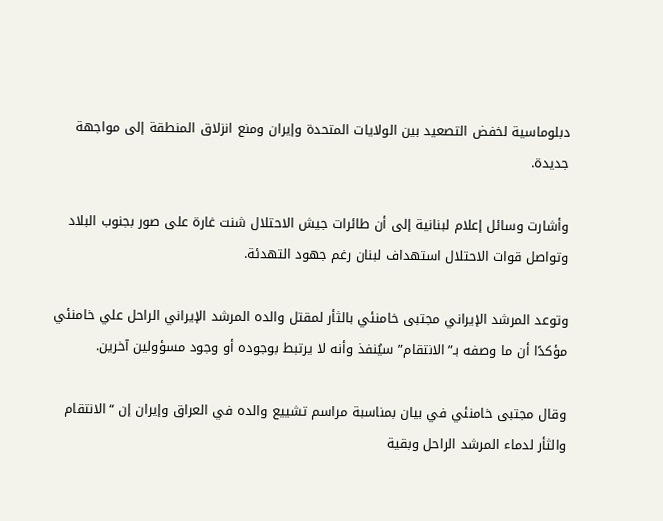دبلوماسية لخفض التصعيد بين الولايات المتحدة وإيران ومنع انزلاق المنطقة إلى مواجهة جديدة.

وأشارت وسائل إعلام لبنانية إلى أن طائرات جيش الاحتلال شنت غارة على صور بجنوب البلاد وتواصل قوات الاحتلال استهداف لبنان رغم جهود التهدئة.

وتوعد المرشد الإيراني مجتبى خامنئي بالثأر لمقتل والده المرشد الإيراني الراحل علي خامنئي مؤكدًا أن ما وصفه بـ”الانتقام” سيُنفذ وأنه لا يرتبط بوجوده أو وجود مسؤولين آخرين.

وقال مجتبى خامنئي في بيان بمناسبة مراسم تشييع والده في العراق وإيران إن “الانتقام والثأر لدماء المرشد الراحل وبقية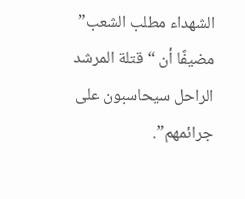الشهداء مطلب الشعب” مضيفًا أن “قتلة المرشد الراحل سيحاسبون على جرائمهم”.